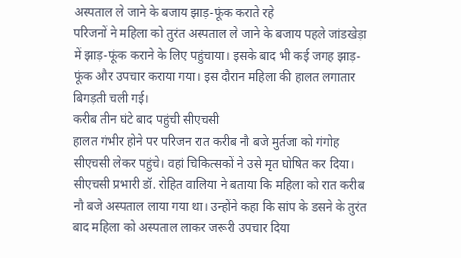अस्पताल ले जाने के बजाय झाड़-फूंक कराते रहे
परिजनों ने महिला को तुरंत अस्पताल ले जाने के बजाय पहले जांडखेड़ा में झाड़-फूंक कराने के लिए पहुंचाया। इसके बाद भी कई जगह झाड़-फूंक और उपचार कराया गया। इस दौरान महिला की हालत लगातार बिगड़ती चली गई।
करीब तीन घंटे बाद पहुंची सीएचसी
हालत गंभीर होने पर परिजन रात करीब नौ बजे मुर्तजा को गंगोह सीएचसी लेकर पहुंचे। वहां चिकित्सकों ने उसे मृत घोषित कर दिया।
सीएचसी प्रभारी डॉ. रोहित वालिया ने बताया कि महिला को रात करीब नौ बजे अस्पताल लाया गया था। उन्होंने कहा कि सांप के डसने के तुरंत बाद महिला को अस्पताल लाकर जरूरी उपचार दिया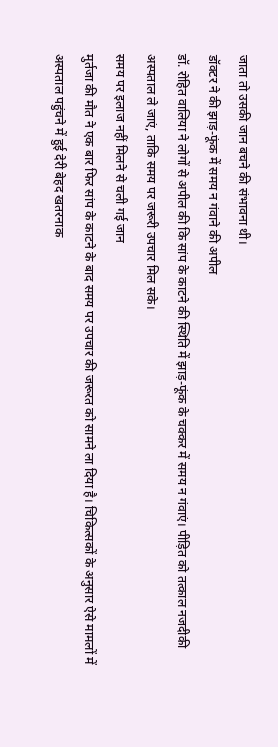जाता तो उसकी जान बचने की संभावना थी।
डॉक्टर ने की झाड़-फूंक में समय न गंवाने की अपील
डॉ. रोहित वालिया ने लोगों से अपील की कि सांप के काटने की स्थिति में झाड़-फूंक के चक्कर में समय न गंवाएं। पीड़ित को तत्काल नजदीकी अस्पताल ले जाएं, ताकि समय पर जरूरी उपचार मिल सके।
समय पर इलाज नहीं मिलने से चली गई जान
मुर्तजा की मौत ने एक बार फिर सांप के काटने के बाद समय पर उपचार की जरूरत को सामने ला दिया है। चिकित्सकों के अनुसार ऐसे मामलों में अस्पताल पहुंचने में हुई देरी बेहद खतरनाक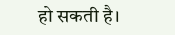हो सकती है।